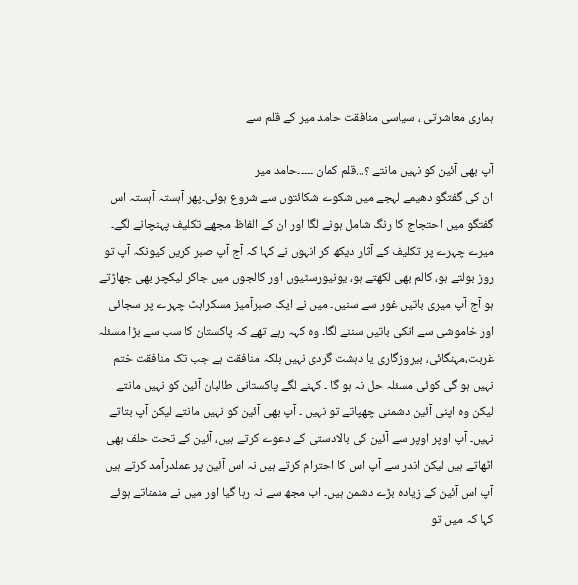ہماری معاشرتی ، سیاسی منافقت حامد میر کے قلم سے

آپ بھی آئین کو نہیں مانتے ؟...قلم کمان ۔۔۔۔۔حامد میر
ان کی گفتگو دھیمے لہجے میں شکوے شکائتوں سے شروع ہوئی۔پھر آہستہ آہستہ اس گفتگو میں احتجاج کا رنگ شامل ہونے لگا اور ان کے الفاظ مجھے تکلیف پہنچانے لگے۔ میرے چہرے پر تکلیف کے آثار دیکھ کر انہوں نے کہا کہ آج آپ صبر کریں کیونکہ آپ تو روز بولتے ہو، کالم بھی لکھتے ہو، یونیورسٹیوں اور کالجوں میں جاکر لیکچر بھی جھاڑتے ہو آج آپ میری باتیں غور سے سنیں۔ میں نے ایک صبرآمیز مسکراہٹ چہرے پر سجائی اور خاموشی سے انکی باتیں سننے لگا۔ وہ کہہ رہے تھے کہ پاکستان کا سب سے بڑا مسئلہ غربت،مہنگائی، بیروزگاری یا دہشت گردی نہیں بلکہ منافقت ہے جب تک منافقت ختم نہیں ہو گی کوئی مسئلہ حل نہ ہو گا ۔ کہنے لگے پاکستانی طالبان آئین کو نہیں مانتے لیکن وہ اپنی آئین دشمنی چھپاتے تو نہیں ۔ آپ بھی آئین کو نہیں مانتے لیکن آپ بتاتے نہیں۔ آپ اوپر اوپر سے آئین کی بالادستی کے دعوے کرتے ہیں، آئین کے تحت حلف بھی اٹھاتے ہیں لیکن اندر سے آپ اس کا احترام کرتے ہیں نہ اس آئین پر عملدرآمد کرتے ہیں آپ اس آئین کے زیادہ بڑے دشمن ہیں۔ اب مجھ سے نہ رہا گیا اور میں نے منمناتے ہوئے کہا کہ میں تو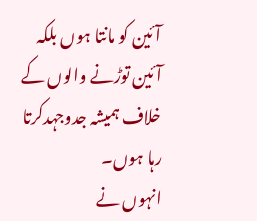آئین کو مانتا ہوں بلکہ آئین توڑنے والوں کے خلاف ہمیشہ جدوجہدکرتا رہا ہوں۔
انہوں نے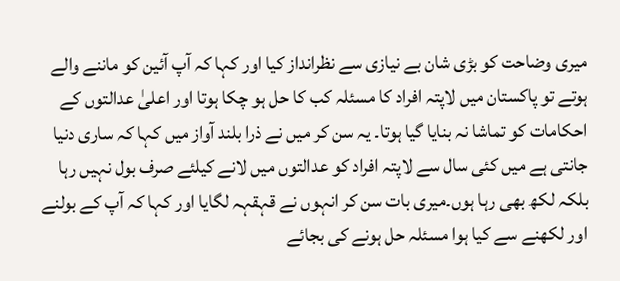میری وضاحت کو بڑی شان بے نیازی سے نظرانداز کیا اور کہا کہ آپ آئین کو ماننے والے ہوتے تو پاکستان میں لاپتہ افراد کا مسئلہ کب کا حل ہو چکا ہوتا اور اعلیٰ عدالتوں کے احکامات کو تماشا نہ بنایا گیا ہوتا۔ یہ سن کر میں نے ذرا بلند آواز میں کہا کہ ساری دنیا جانتی ہے میں کئی سال سے لاپتہ افراد کو عدالتوں میں لانے کیلئے صرف بول نہیں رہا بلکہ لکھ بھی رہا ہوں۔میری بات سن کر انہوں نے قہقہہ لگایا اور کہا کہ آپ کے بولنے اور لکھنے سے کیا ہوا مسئلہ حل ہونے کی بجائے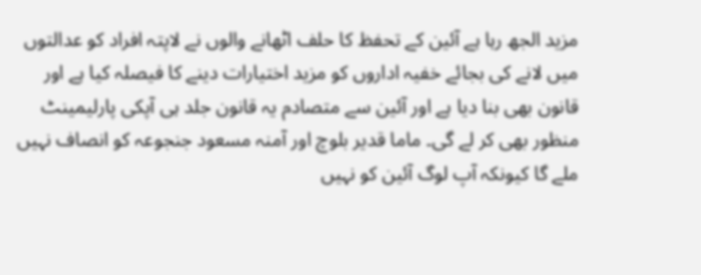مزید الجھ رہا ہے آئین کے تحفظ کا حلف اٹھانے والوں نے لاپتہ افراد کو عدالتوں میں لانے کی بجائے خفیہ اداروں کو مزید اختیارات دینے کا فیصلہ کیا ہے اور قانون بھی بنا دیا ہے اور آئین سے متصادم یہ قانون جلد ہی آپکی پارلیمینٹ منظور بھی کر لے گی۔ ماما قدیر بلوچ اور آمنہ مسعود جنجوعہ کو انصاف نہیں ملے گا کیونکہ آپ لوگ آئین کو نہیں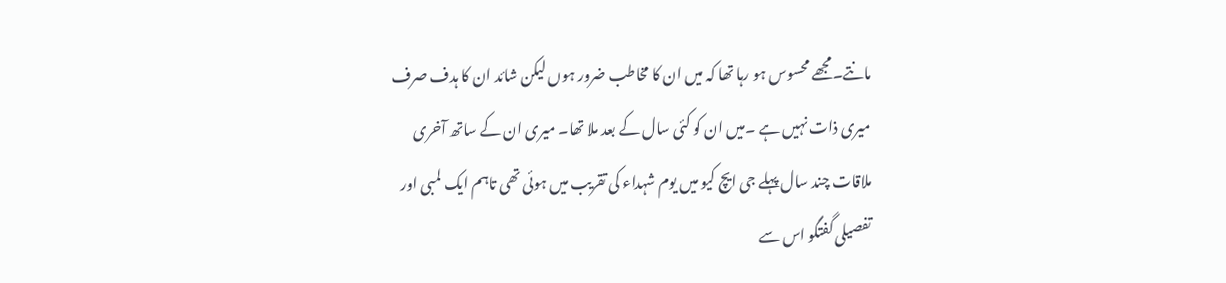مانتے۔مجھے محسوس ہو رہا تھا کہ میں ان کا مخاطب ضرور ہوں لیکن شائد ان کا ہدف صرف میری ذات نہیں ہے ۔میں ان کو کئی سال کے بعد ملا تھا۔ میری ان کے ساتھ آخری ملاقات چند سال پہلے جی ایچ کیو میں یوم شہداء کی تقریب میں ہوئی تھی تاہم ایک لمبی اور تفصیلی گفتگو اس سے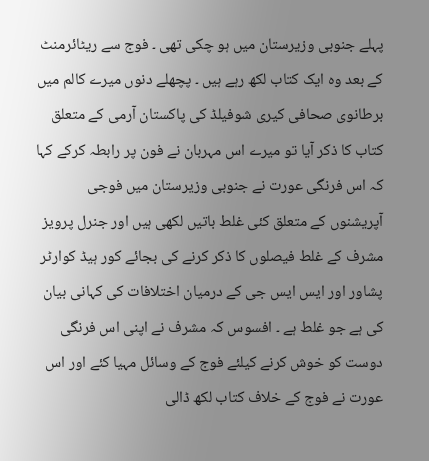پہلے جنوبی وزیرستان میں ہو چکی تھی ۔ فوج سے ریٹائرمنٹ کے بعد وہ ایک کتاب لکھ رہے ہیں ۔ پچھلے دنوں میرے کالم میں برطانوی صحافی کیری شوفیلڈ کی پاکستان آرمی کے متعلق کتاب کا ذکر آیا تو میرے اس مہربان نے فون پر رابطہ کرکے کہا کہ اس فرنگی عورت نے جنوبی وزیرستان میں فوجی آپریشنوں کے متعلق کئی غلط باتیں لکھی ہیں اور جنرل پرویز مشرف کے غلط فیصلوں کا ذکر کرنے کی بجائے کور ہیڈ کوارٹر پشاور اور ایس ایس جی کے درمیان اختلافات کی کہانی بیان کی ہے جو غلط ہے ۔ افسوس کہ مشرف نے اپنی اس فرنگی دوست کو خوش کرنے کیلئے فوج کے وسائل مہیا کئے اور اس عورت نے فوج کے خلاف کتاب لکھ ڈالی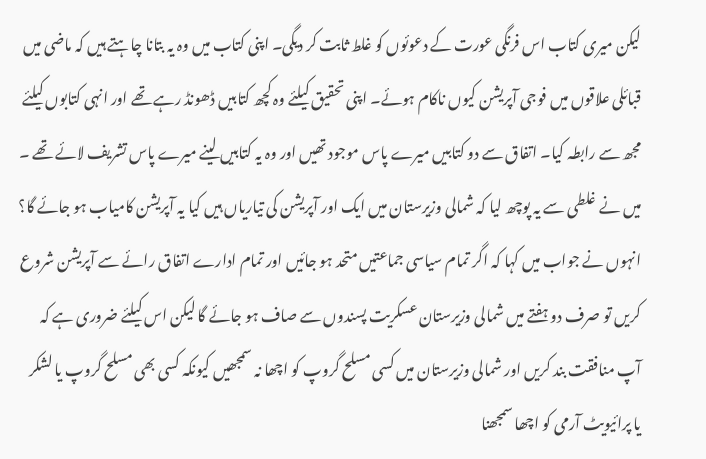لیکن میری کتاب اس فرنگی عورت کے دعوئوں کو غلط ثابت کر دیگی۔ اپنی کتاب میں وہ یہ بتانا چاہتے ہیں کہ ماضی میں قبائلی علاقوں میں فوجی آپریشن کیوں ناکام ہوئے۔ اپنی تحقیق کیلئے وہ کچھ کتابیں ڈھونڈ رہے تھے اور انہی کتابوں کیلئے مجھ سے رابطہ کیا۔ اتفاق سے دو کتابیں میرے پاس موجود تھیں اور وہ یہ کتابیں لینے میرے پاس تشریف لائے تھے ۔ میں نے غلطی سے یہ پوچھ لیا کہ شمالی وزیرستان میں ایک اور آپریشن کی تیاریاں ہیں کیا یہ آپریشن کامیاب ہو جائے گا؟ انہوں نے جواب میں کہا کہ اگر تمام سیاسی جماعتیں متحد ہو جائیں اور تمام ادارے اتفاق رائے سے آپریشن شروع کریں تو صرف دو ہفتے میں شمالی وزیرستان عسکریت پسندوں سے صاف ہو جائے گا لیکن اس کیلئے ضروری ہے کہ آپ منافقت بند کریں اور شمالی وزیرستان میں کسی مسلح گروپ کو اچھا نہ سمجھیں کیونکہ کسی بھی مسلح گروپ یا لشکر یا پرائیویٹ آرمی کو اچھا سمجھنا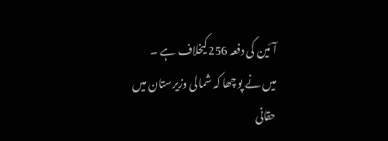آئین کی دفعہ 256کیخلاف ہے ۔
میں نے پوچھا کہ شمالی وزیرستان میں حقانی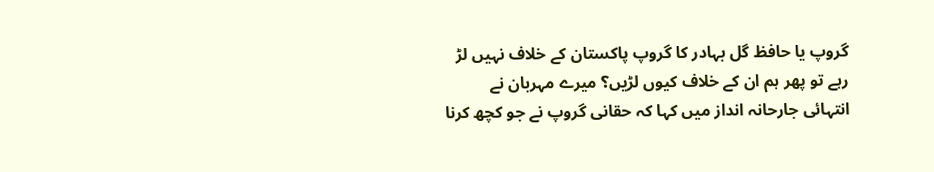گروپ یا حافظ گل بہادر کا گروپ پاکستان کے خلاف نہیں لڑ رہے تو پھر ہم ان کے خلاف کیوں لڑیں؟ میرے مہربان نے انتہائی جارحانہ انداز میں کہا کہ حقانی گروپ نے جو کچھ کرنا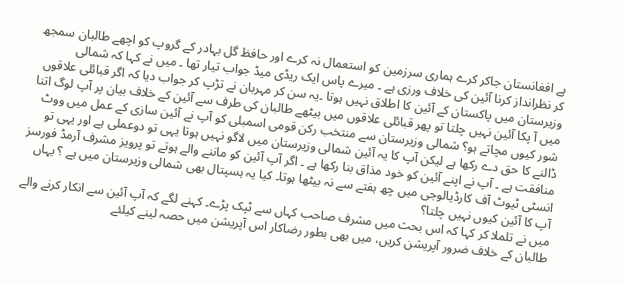ہے افغانستان جاکر کرے ہماری سرزمین کو استعمال نہ کرے اور حافظ گل بہادر کے گروپ کو اچھے طالبان سمجھ کر نظرانداز کرنا آئین کی خلاف ورزی ہے ۔ میرے پاس ایک ریڈی میڈ جواب تیار تھا ۔ میں نے کہا کہ شمالی وزیرستان میں پاکستان کے آئین کا اطلاق نہیں ہوتا ۔یہ سن کر مہربان نے تڑپ کر جواب دیا کہ اگر قبائلی علاقوں میں آ پکا آئین نہیں چلتا تو پھر قبائلی علاقوں میں بیٹھے طالبان کی طرف سے آئین کے خلاف بیان پر آپ لوگ اتنا شور کیوں مچاتے ہو؟ شمالی وزیرستان سے منتخب رکن قومی اسمبلی کو آپ نے آئین سازی کے عمل میں ووٹ ڈالنے کا حق دے رکھا ہے لیکن آپ کا یہ آئین شمالی وزیرستان میں لاگو نہیں ہوتا یہی تو دوعملی ہے اور یہی تو منافقت ہے ۔ آپ نے اپنے آئین کو خود مذاق بنا رکھا ہے ۔ اگر آپ آئین کو ماننے والے ہوتے تو پرویز مشرف آرمڈ فورسز انسٹی ٹیوٹ آف کارڈیالوجی میں چھ ہفتے سے نہ بیٹھا ہوتا۔ کیا یہ ہسپتال بھی شمالی وزیرستان میں ہے ؟ یہاں آپ کا آئین کیوں نہیں چلتا؟
میں نے تلملا کر کہا کہ اس بحث میں مشرف صاحب کہاں سے ٹپک پڑے۔ کہنے لگے کہ آپ آئین سے انکار کرنے والے طالبان کے خلاف ضرور آپریشن کریں، میں بھی بطور رضاکار اس آپریشن میں حصہ لینے کیلئے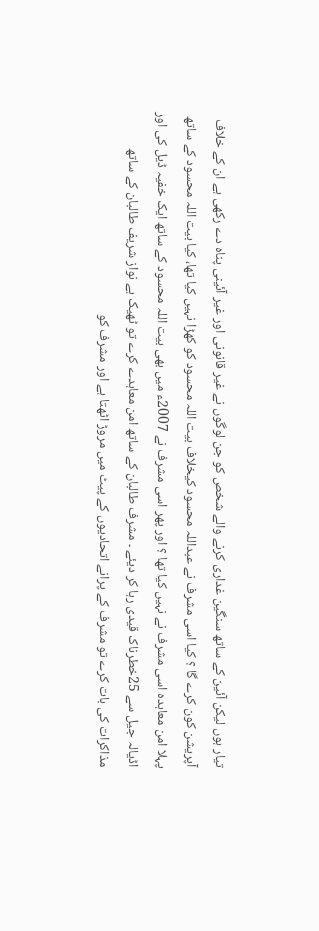تیار ہوں لیکن آئین کے ساتھ سنگین غداری کرنے والے شخص کو جن لوگوں نے غیر قانونی اور غیر آئینی پناہ دے رکھی ہے ان کے خلاف آپریشن کون کرے گا ؟ کیا اسی مشرف نے عبداللہ محسود کیخلاف بیت اللہ محسود کو کھڑا نہیں کیا تھا، کیا بیت اللہ محسود کے ساتھ پہلا امن معاہدہ اسی مشرف نے نہیں کیا تھا ؟ اور پھر اسی مشرف نے 2007ء میں بھی بیت اللہ محسود کے ساتھ ایک خفیہ ڈیل کی اور اڈیالہ جیل سے 25خطرناک قیدی رہا کر دیئے ۔ مشرف طالبان کے ساتھ امن معاہدے کرے تو ٹھیک ہے نواز شریف طالبان کے ساتھ مذاکرات کی بات کرے تو مشرف کے پرانے اتحادیوں کے پیٹ میں مروڑ اٹھتا ہے اور مشرف کو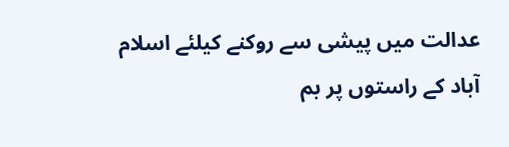عدالت میں پیشی سے روکنے کیلئے اسلام آباد کے راستوں پر بم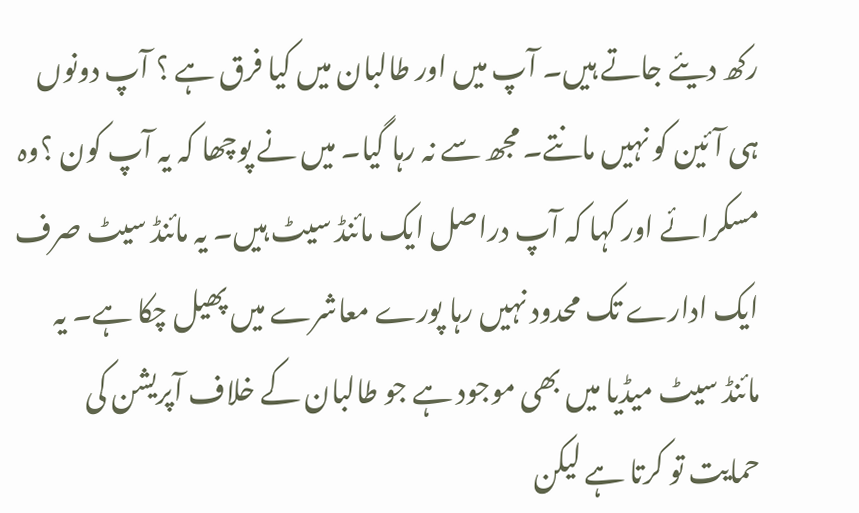رکھ دیئے جاتے ہیں۔ آپ میں اور طالبان میں کیا فرق ہے ؟ آپ دونوں ہی آئین کو نہیں مانتے۔ مجھ سے نہ رہا گیا۔ میں نے پوچھا کہ یہ آپ کون ؟وہ مسکرائے اور کہا کہ آپ دراصل ایک مائنڈ سیٹ ہیں۔ یہ مائنڈ سیٹ صرف ایک ادارے تک محدود نہیں رہا پورے معاشرے میں پھیل چکا ہے۔ یہ مائنڈ سیٹ میڈیا میں بھی موجود ہے جو طالبان کے خلاف آپریشن کی حمایت تو کرتا ہے لیکن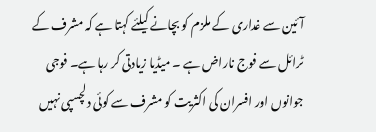آئین سے غداری کے ملزم کو بچانے کیلئے کہتا ہے کہ مشرف کے ٹرائل سے فوج ناراض ہے ۔ میڈیا زیادتی کر رہا ہے۔ فوجی جوانوں اور افسران کی اکثریت کو مشرف سے کوئی دلچسپی نہیں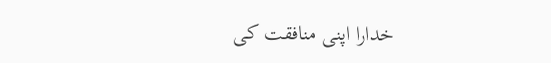خدارا اپنی منافقت کی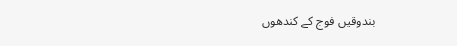بندوقیں فوج کے کندھوں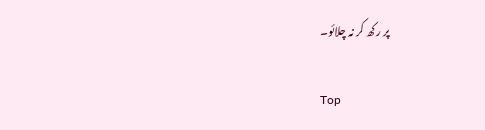پر رکھ کر نہ چلائو۔

Top